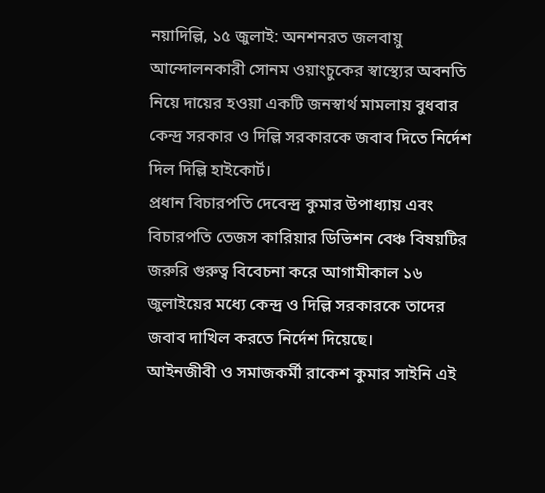নয়াদিল্লি, ১৫ জুলাই: অনশনরত জলবায়ু আন্দোলনকারী সোনম ওয়াংচুকের স্বাস্থ্যের অবনতি নিয়ে দায়ের হওয়া একটি জনস্বার্থ মামলায় বুধবার কেন্দ্র সরকার ও দিল্লি সরকারকে জবাব দিতে নির্দেশ দিল দিল্লি হাইকোর্ট।
প্রধান বিচারপতি দেবেন্দ্র কুমার উপাধ্যায় এবং বিচারপতি তেজস কারিয়ার ডিভিশন বেঞ্চ বিষয়টির জরুরি গুরুত্ব বিবেচনা করে আগামীকাল ১৬ জুলাইয়ের মধ্যে কেন্দ্র ও দিল্লি সরকারকে তাদের জবাব দাখিল করতে নির্দেশ দিয়েছে।
আইনজীবী ও সমাজকর্মী রাকেশ কুমার সাইনি এই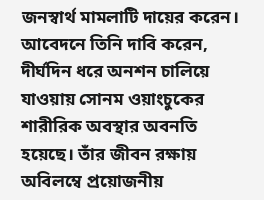জনস্বার্থ মামলাটি দায়ের করেন। আবেদনে তিনি দাবি করেন, দীর্ঘদিন ধরে অনশন চালিয়ে যাওয়ায় সোনম ওয়াংচুকের শারীরিক অবস্থার অবনতি হয়েছে। তাঁর জীবন রক্ষায় অবিলম্বে প্রয়োজনীয়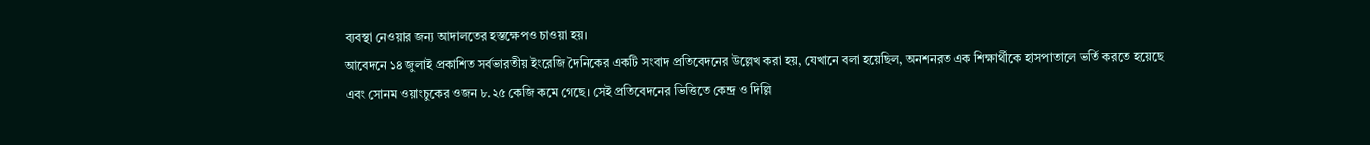ব্যবস্থা নেওয়ার জন্য আদালতের হস্তক্ষেপও চাওয়া হয়।
আবেদনে ১৪ জুলাই প্রকাশিত সর্বভারতীয় ইংরেজি দৈনিকের একটি সংবাদ প্রতিবেদনের উল্লেখ করা হয়, যেখানে বলা হয়েছিল, অনশনরত এক শিক্ষার্থীকে হাসপাতালে ভর্তি করতে হয়েছে এবং সোনম ওয়াংচুকের ওজন ৮.২৫ কেজি কমে গেছে। সেই প্রতিবেদনের ভিত্তিতে কেন্দ্র ও দিল্লি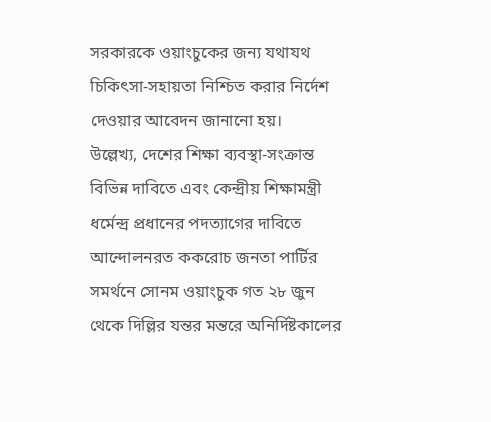সরকারকে ওয়াংচুকের জন্য যথাযথ চিকিৎসা-সহায়তা নিশ্চিত করার নির্দেশ দেওয়ার আবেদন জানানো হয়।
উল্লেখ্য, দেশের শিক্ষা ব্যবস্থা-সংক্রান্ত বিভিন্ন দাবিতে এবং কেন্দ্রীয় শিক্ষামন্ত্রী ধর্মেন্দ্র প্রধানের পদত্যাগের দাবিতে আন্দোলনরত ককরোচ জনতা পার্টির সমর্থনে সোনম ওয়াংচুক গত ২৮ জুন থেকে দিল্লির যন্তর মন্তরে অনির্দিষ্টকালের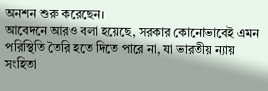অনশন শুরু করেছেন।
আবেদনে আরও বলা হয়েছে, সরকার কোনোভাবেই এমন পরিস্থিতি তৈরি হতে দিতে পারে না, যা ভারতীয় ন্যায় সংহিতা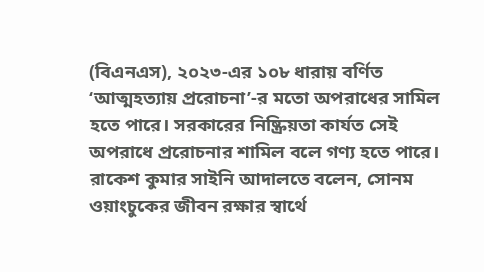(বিএনএস), ২০২৩-এর ১০৮ ধারায় বর্ণিত ‘আত্মহত্যায় প্ররোচনা’-র মতো অপরাধের সামিল হতে পারে। সরকারের নিষ্ক্রিয়তা কার্যত সেই অপরাধে প্ররোচনার শামিল বলে গণ্য হতে পারে।
রাকেশ কুমার সাইনি আদালতে বলেন, সোনম ওয়াংচুকের জীবন রক্ষার স্বার্থে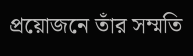প্রয়োজনে তাঁর সম্মতি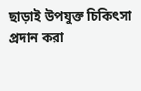ছাড়াই উপযুক্ত চিকিৎসা প্রদান করা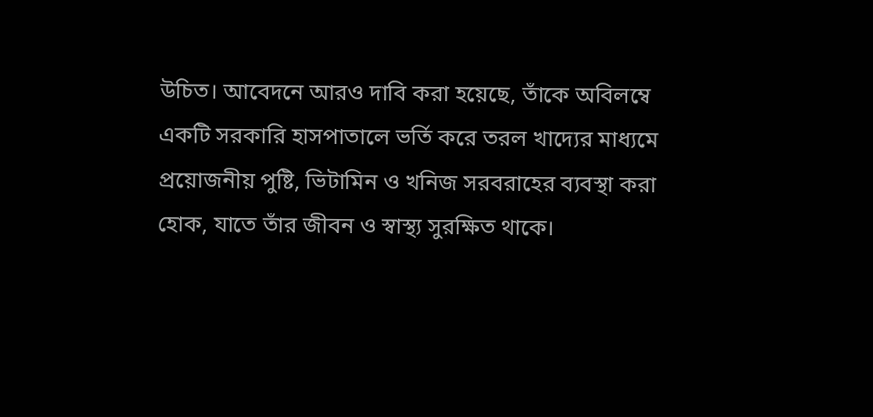উচিত। আবেদনে আরও দাবি করা হয়েছে, তাঁকে অবিলম্বে একটি সরকারি হাসপাতালে ভর্তি করে তরল খাদ্যের মাধ্যমে প্রয়োজনীয় পুষ্টি, ভিটামিন ও খনিজ সরবরাহের ব্যবস্থা করা হোক, যাতে তাঁর জীবন ও স্বাস্থ্য সুরক্ষিত থাকে।